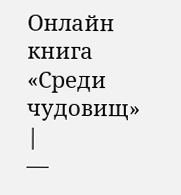Онлайн книга «Среди чудовищ»
|
—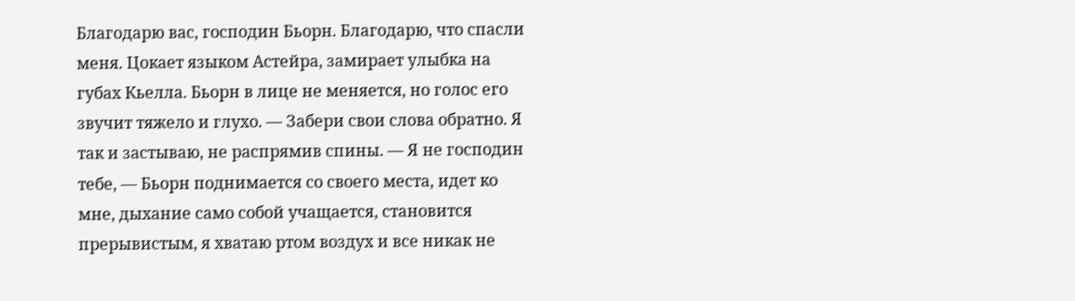Благодарю вас, господин Бьорн. Благодарю, что спасли меня. Цокает языком Астейра, замирает улыбка на губах Кьелла. Бьорн в лице не меняется, но голос его звучит тяжело и глухо. — Забери свои слова обратно. Я так и застываю, не распрямив спины. — Я не господин тебе, — Бьорн поднимается со своего места, идет ко мне, дыхание само собой учащается, становится прерывистым, я хватаю ртом воздух и все никак не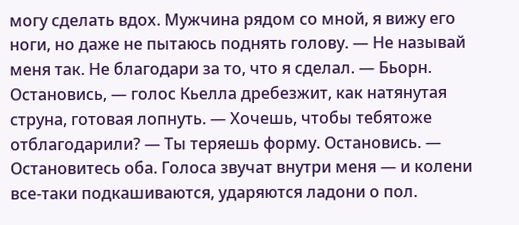могу сделать вдох. Мужчина рядом со мной, я вижу его ноги, но даже не пытаюсь поднять голову. — Не называй меня так. Не благодари за то, что я сделал. — Бьорн. Остановись, — голос Кьелла дребезжит, как натянутая струна, готовая лопнуть. — Хочешь, чтобы тебятоже отблагодарили? — Ты теряешь форму. Остановись. — Остановитесь оба. Голоса звучат внутри меня — и колени все-таки подкашиваются, ударяются ладони о пол.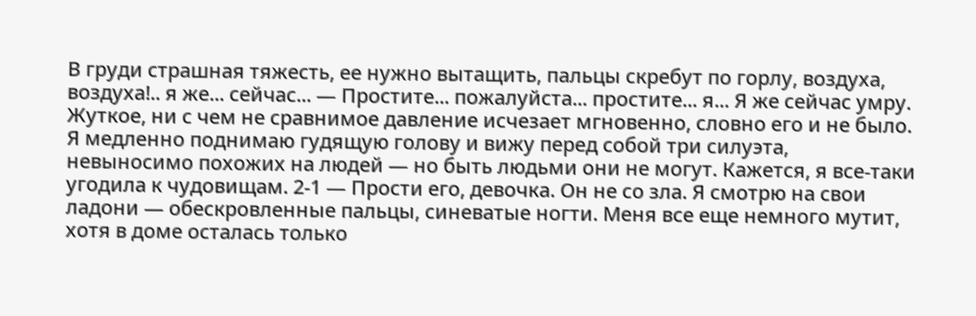В груди страшная тяжесть, ее нужно вытащить, пальцы скребут по горлу, воздуха, воздуха!.. я же... сейчас... — Простите... пожалуйста... простите... я... Я же сейчас умру. Жуткое, ни с чем не сравнимое давление исчезает мгновенно, словно его и не было. Я медленно поднимаю гудящую голову и вижу перед собой три силуэта, невыносимо похожих на людей — но быть людьми они не могут. Кажется, я все-таки угодила к чудовищам. 2-1 — Прости его, девочка. Он не со зла. Я смотрю на свои ладони — обескровленные пальцы, синеватые ногти. Меня все еще немного мутит, хотя в доме осталась только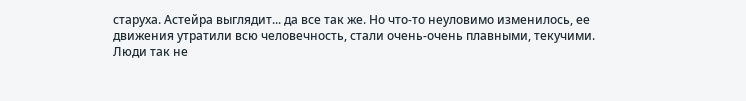старуха. Астейра выглядит... да все так же. Но что-то неуловимо изменилось, ее движения утратили всю человечность, стали очень-очень плавными, текучими. Люди так не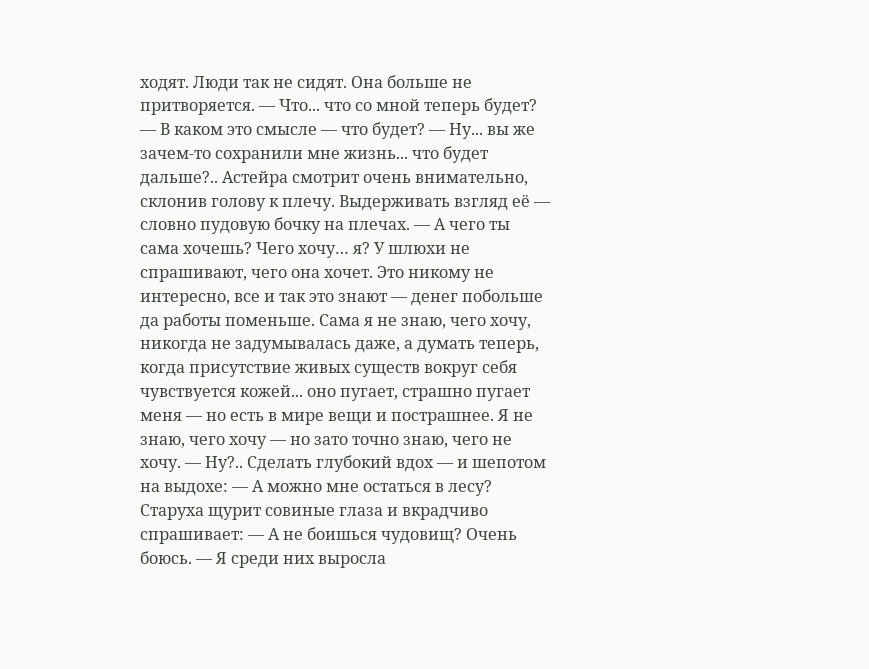ходят. Люди так не сидят. Она больше не притворяется. — Что... что со мной теперь будет? — В каком это смысле — что будет? — Ну... вы же зачем-то сохранили мне жизнь... что будет дальше?.. Астейра смотрит очень внимательно, склонив голову к плечу. Выдерживать взгляд её — словно пудовую бочку на плечах. — А чего ты сама хочешь? Чего хочу… я? У шлюхи не спрашивают, чего она хочет. Это никому не интересно, все и так это знают — денег побольше да работы поменьше. Сама я не знаю, чего хочу, никогда не задумывалась даже, а думать теперь, когда присутствие живых существ вокруг себя чувствуется кожей... оно пугает, страшно пугает меня — но есть в мире вещи и пострашнее. Я не знаю, чего хочу — но зато точно знаю, чего не хочу. — Ну?.. Сделать глубокий вдох — и шепотом на выдохе: — А можно мне остаться в лесу? Старуха щурит совиные глаза и вкрадчиво спрашивает: — А не боишься чудовищ? Очень боюсь. — Я среди них выросла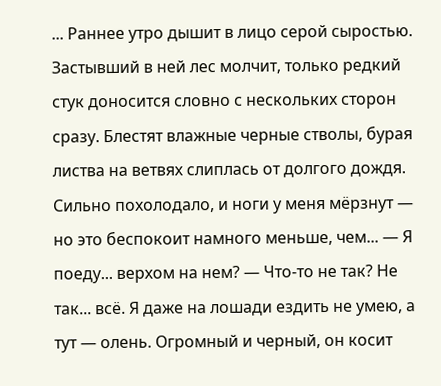... Раннее утро дышит в лицо серой сыростью. Застывший в ней лес молчит, только редкий стук доносится словно с нескольких сторон сразу. Блестят влажные черные стволы, бурая листва на ветвях слиплась от долгого дождя. Сильно похолодало, и ноги у меня мёрзнут — но это беспокоит намного меньше, чем... — Я поеду... верхом на нем? — Что-то не так? Не так... всё. Я даже на лошади ездить не умею, а тут — олень. Огромный и черный, он косит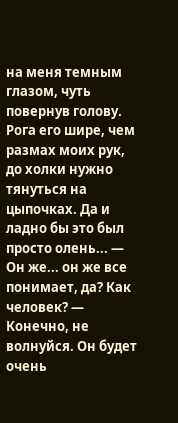на меня темным глазом, чуть повернув голову. Рога его шире, чем размах моих рук, до холки нужно тянуться на цыпочках. Да и ладно бы это был просто олень... — Он же... он же все понимает, да? Как человек? — Конечно, не волнуйся. Он будет очень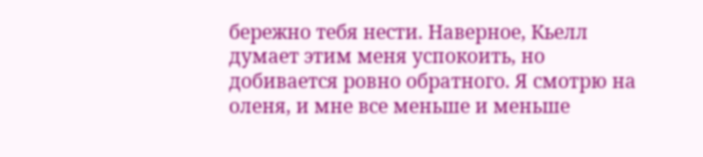бережно тебя нести. Наверное, Кьелл думает этим меня успокоить, но добивается ровно обратного. Я смотрю на оленя, и мне все меньше и меньше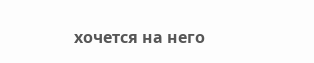хочется на него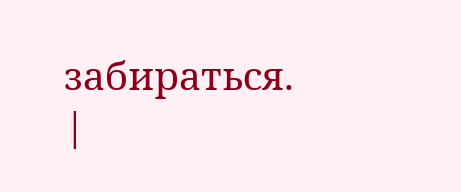забираться. |